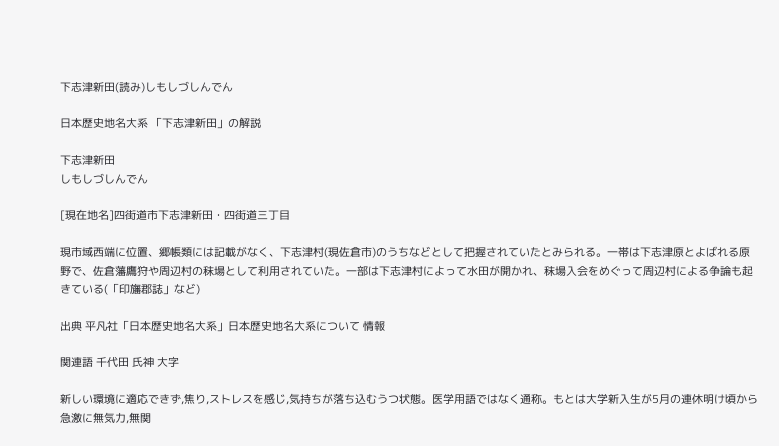下志津新田(読み)しもしづしんでん

日本歴史地名大系 「下志津新田」の解説

下志津新田
しもしづしんでん

[現在地名]四街道市下志津新田・四街道三丁目

現市域西端に位置、郷帳類には記載がなく、下志津村(現佐倉市)のうちなどとして把握されていたとみられる。一帯は下志津原とよばれる原野で、佐倉藩鷹狩や周辺村の秣場として利用されていた。一部は下志津村によって水田が開かれ、秣場入会をめぐって周辺村による争論も起きている(「印旛郡誌」など)

出典 平凡社「日本歴史地名大系」日本歴史地名大系について 情報

関連語 千代田 氏神 大字

新しい環境に適応できず,焦り,ストレスを感じ,気持ちが落ち込むうつ状態。医学用語ではなく通称。もとは大学新入生が5月の連休明け頃から急激に無気力,無関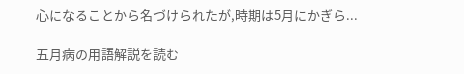心になることから名づけられたが,時期は5月にかぎら...

五月病の用語解説を読む